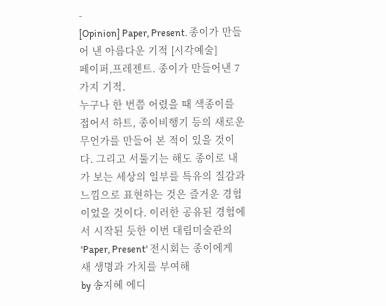-
[Opinion] Paper, Present. 종이가 만들어 낸 아름다운 기적 [시각예술]
페이퍼,프레젠트. 종이가 만들어낸 7가지 기적.
누구나 한 번쯤 어렸을 때 색종이를 접어서 하트, 종이비행기 등의 새로운 무언가를 만들어 본 적이 있을 것이다. 그리고 서툴기는 해도 종이로 내가 보는 세상의 일부를 특유의 질감과 느낌으로 표현하는 것은 즐거운 경험이었을 것이다. 이러한 공유된 경험에서 시작된 듯한 이번 대림미술관의 'Paper, Present' 전시회는 종이에게 새 생명과 가치를 부여해
by 송지혜 에디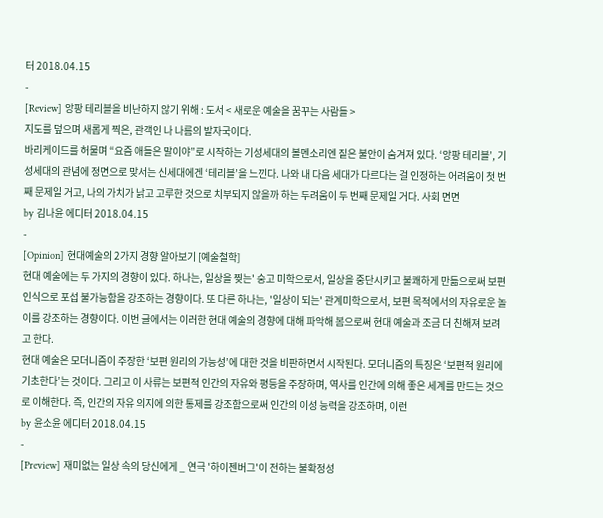터 2018.04.15
-
[Review] 앙팡 테리블을 비난하지 않기 위해 : 도서 < 새로운 예술을 꿈꾸는 사람들 >
지도를 덮으며 새롭게 찍은, 관객인 나 나름의 발자국이다.
바리케이드를 허물며 “요즘 애들은 말이야”로 시작하는 기성세대의 볼멘소리엔 짙은 불안이 숨겨져 있다. ‘앙팡 테리블’, 기성세대의 관념에 정면으로 맞서는 신세대에겐 ‘테리블’을 느낀다. 나와 내 다음 세대가 다르다는 걸 인정하는 어려움이 첫 번째 문제일 거고, 나의 가치가 낡고 고루한 것으로 치부되지 않을까 하는 두려움이 두 번째 문제일 거다. 사회 면면
by 김나윤 에디터 2018.04.15
-
[Opinion] 현대예술의 2가지 경향 알아보기 [예술철학]
현대 예술에는 두 가지의 경향이 있다. 하나는, 일상을 찢는' 숭고 미학으로서, 일상을 중단시키고 불쾌하게 만듦으로써 보편인식으로 포섭 불가능함을 강조하는 경향이다. 또 다른 하나는, '일상이 되는' 관계미학으로서, 보편 목적에서의 자유로운 놀이를 강조하는 경향이다. 이번 글에서는 이러한 현대 예술의 경향에 대해 파악해 봄으로써 현대 예술과 조금 더 친해져 보려고 한다.
현대 예술은 모더니즘이 주장한 ‘보편 원리의 가능성’에 대한 것을 비판하면서 시작된다. 모더니즘의 특징은 ‘보편적 원리에 기초한다’는 것이다. 그리고 이 사류는 보편적 인간의 자유와 평등을 주장하며, 역사를 인간에 의해 좋은 세계를 만드는 것으로 이해한다. 즉, 인간의 자유 의지에 의한 통제를 강조함으로써 인간의 이성 능력을 강조하며, 이런
by 윤소윤 에디터 2018.04.15
-
[Preview] 재미없는 일상 속의 당신에게 _ 연극 '하이젠버그'이 전하는 불확정성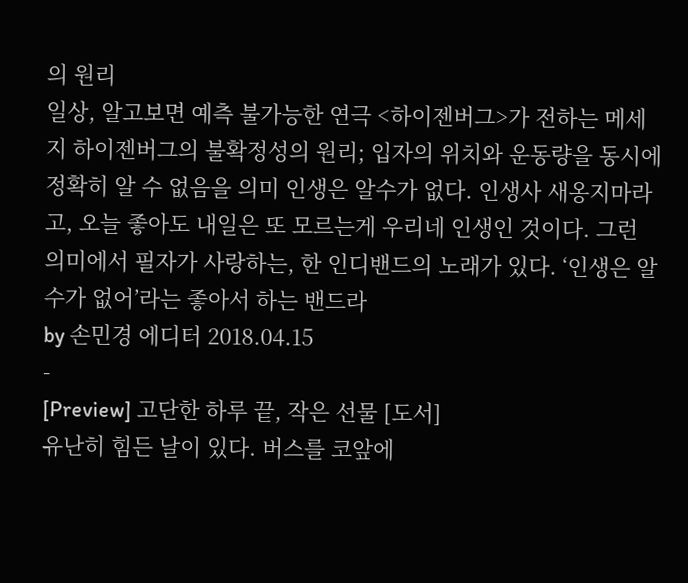의 원리
일상, 알고보면 예측 불가능한 연극 <하이젠버그>가 전하는 메세지 하이젠버그의 불확정성의 원리; 입자의 위치와 운동량을 동시에 정확히 알 수 없음을 의미 인생은 알수가 없다. 인생사 새옹지마라고, 오늘 좋아도 내일은 또 모르는게 우리네 인생인 것이다. 그런 의미에서 필자가 사랑하는, 한 인디밴드의 노래가 있다. ‘인생은 알수가 없어’라는 좋아서 하는 밴드라
by 손민경 에디터 2018.04.15
-
[Preview] 고단한 하루 끝, 작은 선물 [도서]
유난히 힘든 날이 있다. 버스를 코앞에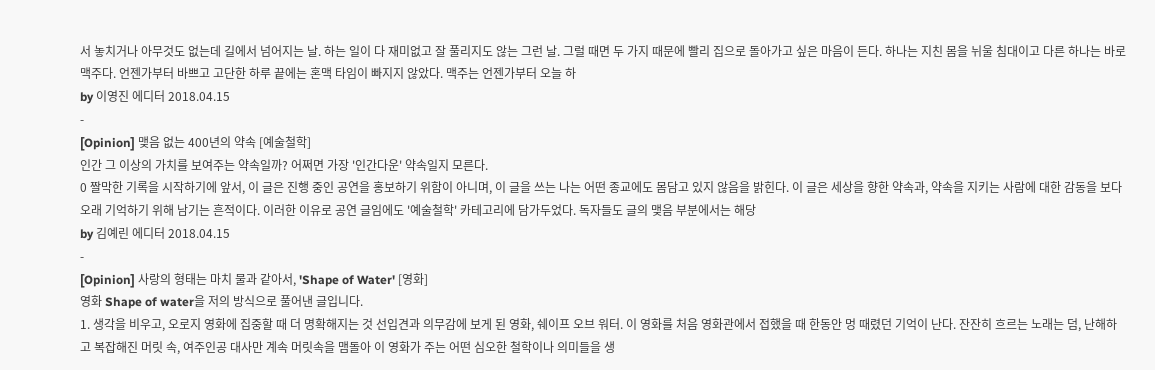서 놓치거나 아무것도 없는데 길에서 넘어지는 날. 하는 일이 다 재미없고 잘 풀리지도 않는 그런 날. 그럴 때면 두 가지 때문에 빨리 집으로 돌아가고 싶은 마음이 든다. 하나는 지친 몸을 뉘울 침대이고 다른 하나는 바로 맥주다. 언젠가부터 바쁘고 고단한 하루 끝에는 혼맥 타임이 빠지지 않았다. 맥주는 언젠가부터 오늘 하
by 이영진 에디터 2018.04.15
-
[Opinion] 맺음 없는 400년의 약속 [예술철학]
인간 그 이상의 가치를 보여주는 약속일까? 어쩌면 가장 '인간다운' 약속일지 모른다.
0 짤막한 기록을 시작하기에 앞서, 이 글은 진행 중인 공연을 홍보하기 위함이 아니며, 이 글을 쓰는 나는 어떤 종교에도 몸담고 있지 않음을 밝힌다. 이 글은 세상을 향한 약속과, 약속을 지키는 사람에 대한 감동을 보다 오래 기억하기 위해 남기는 흔적이다. 이러한 이유로 공연 글임에도 '예술철학' 카테고리에 담가두었다. 독자들도 글의 맺음 부분에서는 해당
by 김예린 에디터 2018.04.15
-
[Opinion] 사랑의 형태는 마치 물과 같아서, 'Shape of Water' [영화]
영화 Shape of water을 저의 방식으로 풀어낸 글입니다.
1. 생각을 비우고, 오로지 영화에 집중할 때 더 명확해지는 것 선입견과 의무감에 보게 된 영화, 쉐이프 오브 워터. 이 영화를 처음 영화관에서 접했을 때 한동안 멍 때렸던 기억이 난다. 잔잔히 흐르는 노래는 덤, 난해하고 복잡해진 머릿 속, 여주인공 대사만 계속 머릿속을 맴돌아 이 영화가 주는 어떤 심오한 철학이나 의미들을 생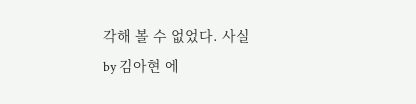각해 볼 수 없었다. 사실
by 김아현 에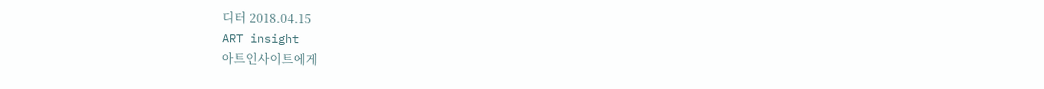디터 2018.04.15
ART insight
아트인사이트에게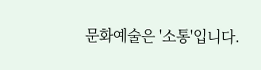문화예술은 '소통'입니다.